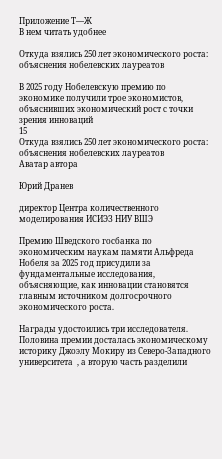Приложение Т—Ж
В нем читать удобнее

Откуда взялись 250 лет экономического роста: объяснения нобелевских лауреатов

В 2025 году Нобелевскую премию по экономике получили трое экономистов, объяснивших экономический рост с точки зрения инноваций
15
Откуда взялись 250 лет экономического роста: объяснения нобелевских лауреатов
Аватар автора

Юрий Дранев

директор Центра количественного моделирования ИСИЭЗ НИУ ВШЭ

Премию Шведского госбанка по экономическим наукам памяти Альфреда Нобеля за 2025 год присудили за фундаментальные исследования, объясняющие, как инновации становятся главным источником долгосрочного экономического роста.

Награды удостоились три исследователя. Половина премии досталась экономическому историку Джоэлу Мокиру из Северо-Западного университета  , а вторую часть разделили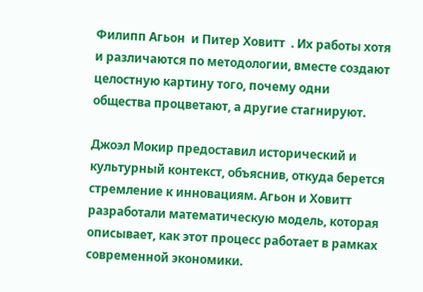Филипп Агьон  и Питер Ховитт  . Их работы хотя и различаются по методологии, вместе создают целостную картину того, почему одни общества процветают, а другие стагнируют.

Джоэл Мокир предоставил исторический и культурный контекст, объяснив, откуда берется стремление к инновациям. Агьон и Ховитт разработали математическую модель, которая описывает, как этот процесс работает в рамках современной экономики.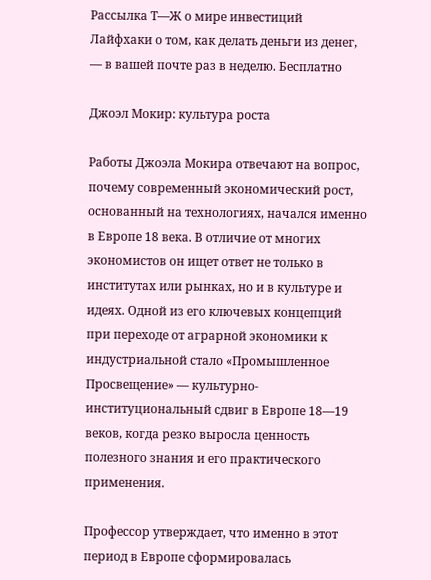Рассылка Т—Ж о мире инвестиций
Лайфхаки о том, как делать деньги из денег, — в вашей почте раз в неделю. Бесплатно

Джоэл Мокир: культура роста

Работы Джоэла Мокира отвечают на вопрос, почему современный экономический рост, основанный на технологиях, начался именно в Европе 18 века. В отличие от многих экономистов он ищет ответ не только в институтах или рынках, но и в культуре и идеях. Одной из его ключевых концепций при переходе от аграрной экономики к индустриальной стало «Промышленное Просвещение» — культурно-институциональный сдвиг в Европе 18—19 веков, когда резко выросла ценность полезного знания и его практического применения.

Профессор утверждает, что именно в этот период в Европе сформировалась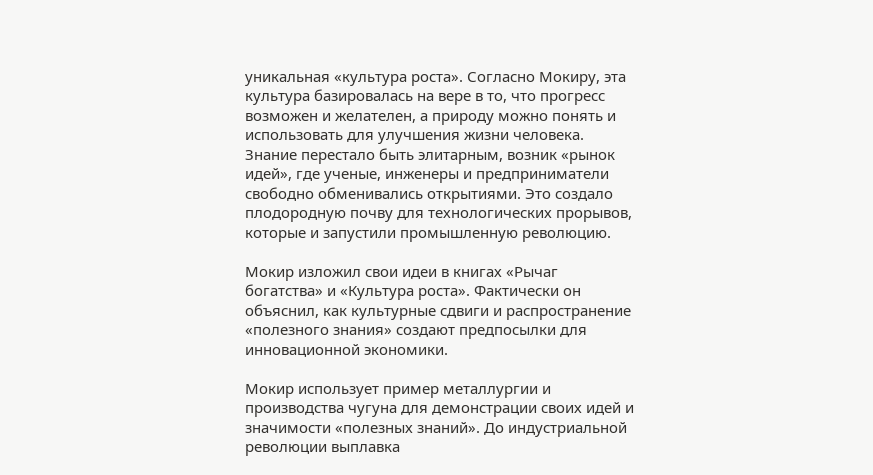уникальная «культура роста». Согласно Мокиру, эта культура базировалась на вере в то, что прогресс возможен и желателен, а природу можно понять и использовать для улучшения жизни человека. Знание перестало быть элитарным, возник «рынок идей», где ученые, инженеры и предприниматели свободно обменивались открытиями. Это создало плодородную почву для технологических прорывов, которые и запустили промышленную революцию.

Мокир изложил свои идеи в книгах «Рычаг богатства» и «Культура роста». Фактически он объяснил, как культурные сдвиги и распространение «полезного знания» создают предпосылки для инновационной экономики.

Мокир использует пример металлургии и производства чугуна для демонстрации своих идей и значимости «полезных знаний». До индустриальной революции выплавка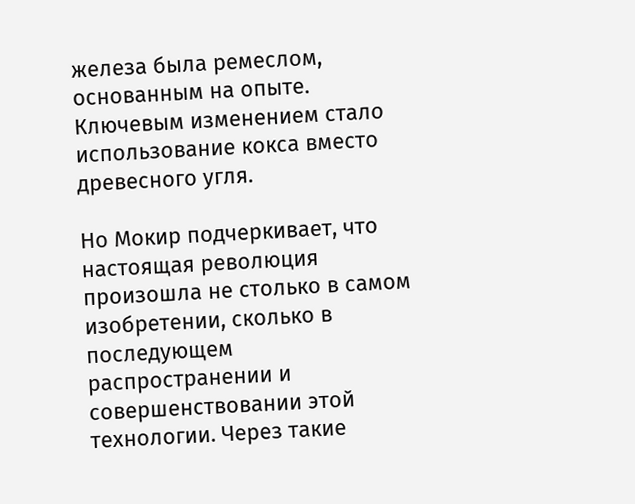железа была ремеслом, основанным на опыте. Ключевым изменением стало использование кокса вместо древесного угля.

Но Мокир подчеркивает, что настоящая революция произошла не столько в самом изобретении, сколько в последующем распространении и совершенствовании этой технологии. Через такие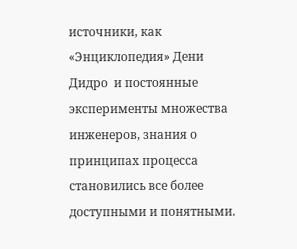источники, как «Энциклопедия» Дени Дидро  и постоянные эксперименты множества инженеров, знания о принципах процесса становились все более доступными и понятными.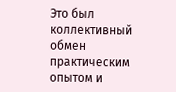Это был коллективный обмен практическим опытом и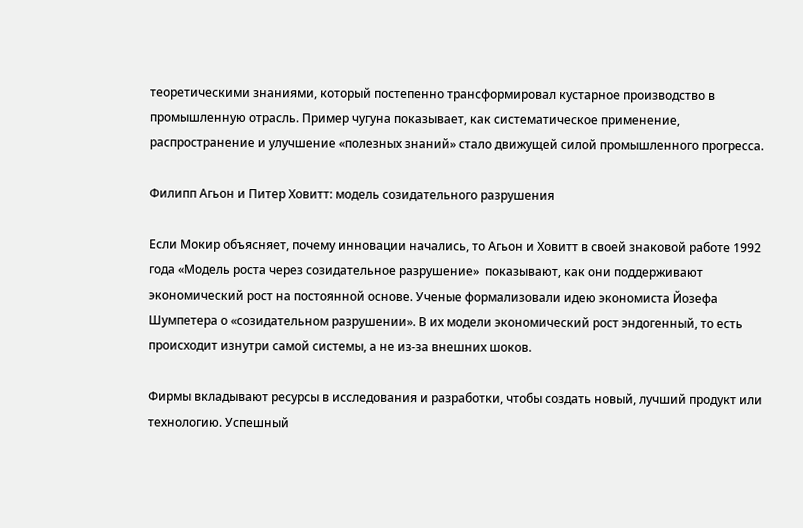теоретическими знаниями, который постепенно трансформировал кустарное производство в промышленную отрасль. Пример чугуна показывает, как систематическое применение, распространение и улучшение «полезных знаний» стало движущей силой промышленного прогресса.

Филипп Агьон и Питер Ховитт: модель созидательного разрушения

Если Мокир объясняет, почему инновации начались, то Агьон и Ховитт в своей знаковой работе 1992 года «Модель роста через созидательное разрушение»  показывают, как они поддерживают экономический рост на постоянной основе. Ученые формализовали идею экономиста Йозефа Шумпетера о «созидательном разрушении». В их модели экономический рост эндогенный, то есть происходит изнутри самой системы, а не из-за внешних шоков.

Фирмы вкладывают ресурсы в исследования и разработки, чтобы создать новый, лучший продукт или технологию. Успешный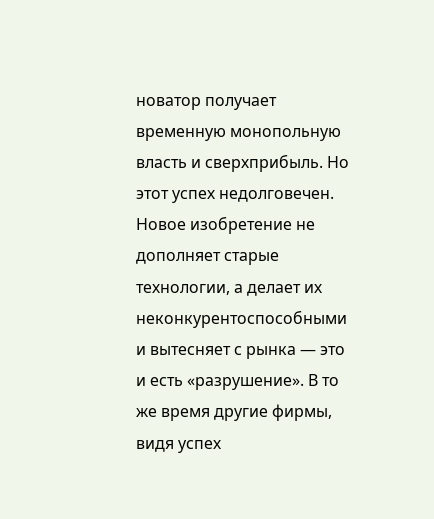новатор получает временную монопольную власть и сверхприбыль. Но этот успех недолговечен. Новое изобретение не дополняет старые технологии, а делает их неконкурентоспособными и вытесняет с рынка — это и есть «разрушение». В то же время другие фирмы, видя успех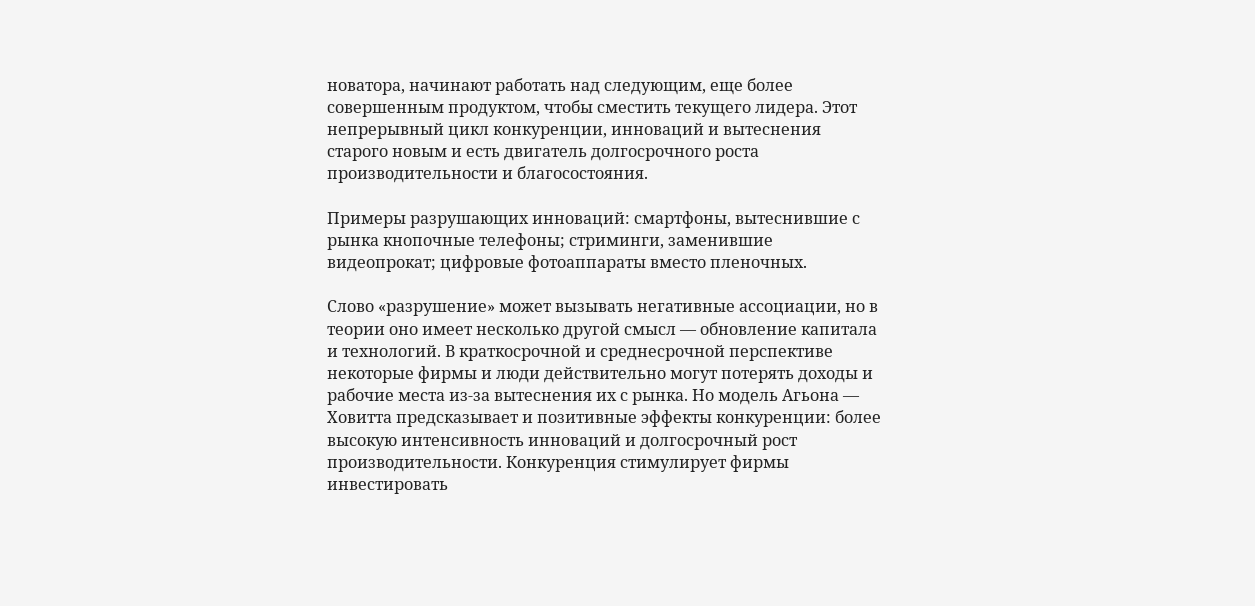новатора, начинают работать над следующим, еще более совершенным продуктом, чтобы сместить текущего лидера. Этот непрерывный цикл конкуренции, инноваций и вытеснения старого новым и есть двигатель долгосрочного роста производительности и благосостояния.

Примеры разрушающих инноваций: смартфоны, вытеснившие с рынка кнопочные телефоны; стриминги, заменившие видеопрокат; цифровые фотоаппараты вместо пленочных.

Слово «разрушение» может вызывать негативные ассоциации, но в теории оно имеет несколько другой смысл — обновление капитала и технологий. В краткосрочной и среднесрочной перспективе некоторые фирмы и люди действительно могут потерять доходы и рабочие места из‑за вытеснения их с рынка. Но модель Агьона — Ховитта предсказывает и позитивные эффекты конкуренции: более высокую интенсивность инноваций и долгосрочный рост производительности. Конкуренция стимулирует фирмы инвестировать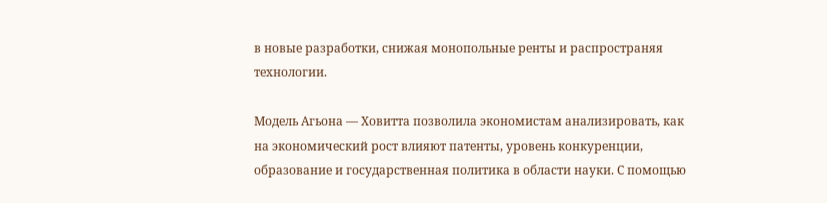в новые разработки, снижая монопольные ренты и распространяя технологии.

Модель Агьона — Ховитта позволила экономистам анализировать, как на экономический рост влияют патенты, уровень конкуренции, образование и государственная политика в области науки. С помощью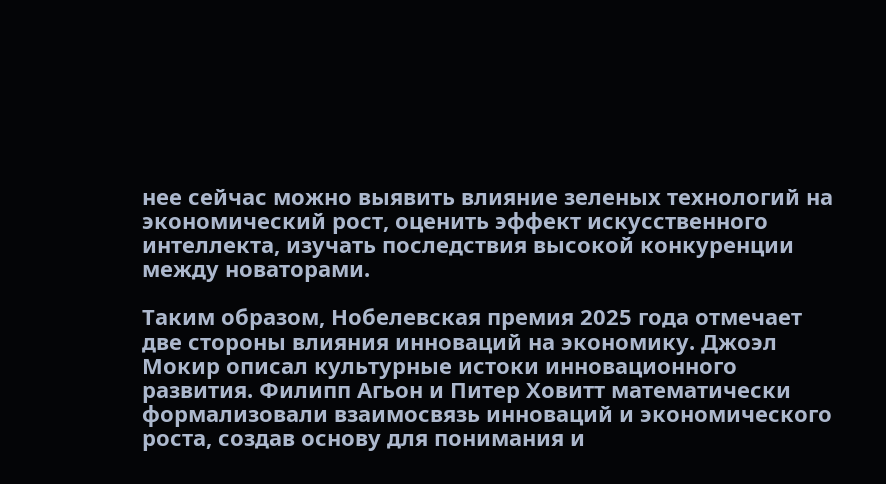нее сейчас можно выявить влияние зеленых технологий на экономический рост, оценить эффект искусственного интеллекта, изучать последствия высокой конкуренции между новаторами.

Таким образом, Нобелевская премия 2025 года отмечает две стороны влияния инноваций на экономику. Джоэл Мокир описал культурные истоки инновационного развития. Филипп Агьон и Питер Ховитт математически формализовали взаимосвязь инноваций и экономического роста, создав основу для понимания и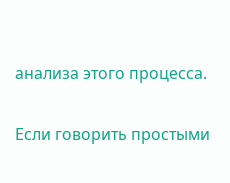анализа этого процесса.

Если говорить простыми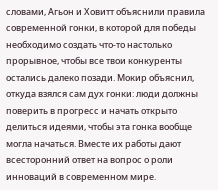словами, Агьон и Ховитт объяснили правила современной гонки, в которой для победы необходимо создать что-то настолько прорывное, чтобы все твои конкуренты остались далеко позади. Мокир объяснил, откуда взялся сам дух гонки: люди должны поверить в прогресс и начать открыто делиться идеями, чтобы эта гонка вообще могла начаться. Вместе их работы дают всесторонний ответ на вопрос о роли инноваций в современном мире.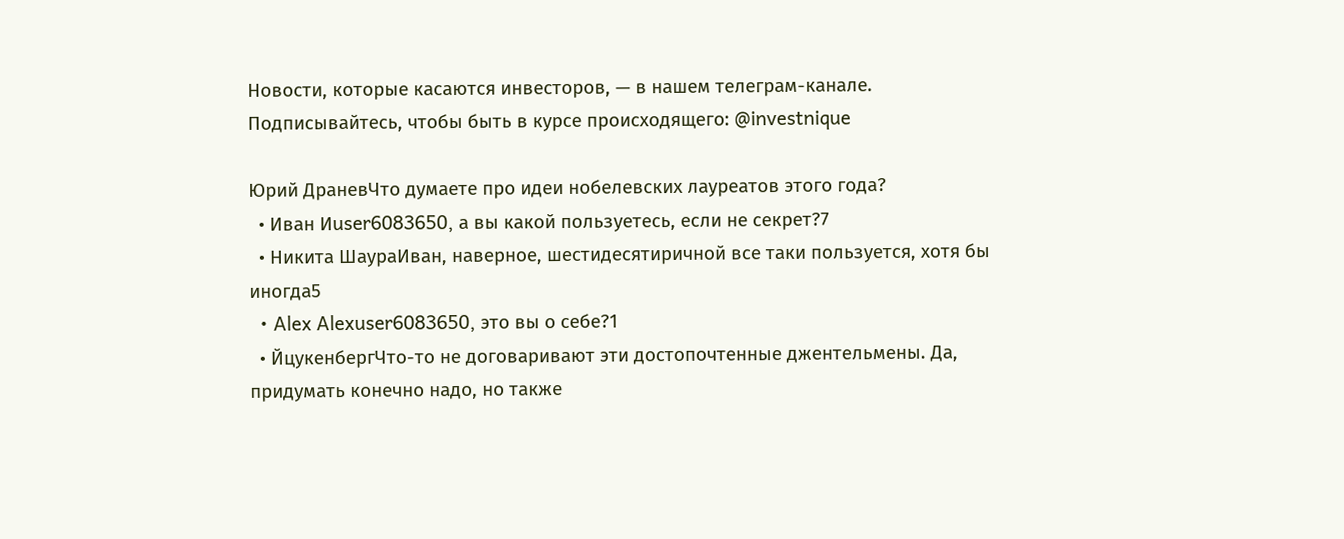Новости, которые касаются инвесторов, — в нашем телеграм-канале. Подписывайтесь, чтобы быть в курсе происходящего: @investnique

Юрий ДраневЧто думаете про идеи нобелевских лауреатов этого года?
  • Иван Иuser6083650, а вы какой пользуетесь, если не секрет?7
  • Никита ШаураИван, наверное, шестидесятиричной все таки пользуется, хотя бы иногда5
  • Alex Alexuser6083650, это вы о себе?1
  • ЙцукенбергЧто-то не договаривают эти достопочтенные джентельмены. Да, придумать конечно надо, но также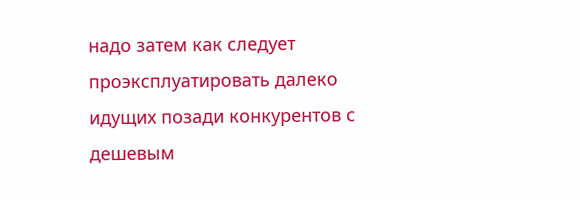надо затем как следует проэксплуатировать далеко идущих позади конкурентов с дешевым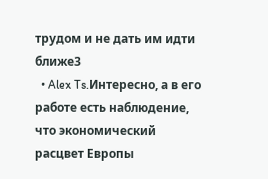трудом и не дать им идти ближе3
  • Alex Ts.Интересно, а в его работе есть наблюдение, что экономический расцвет Европы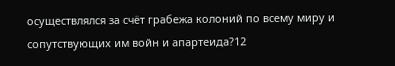осуществлялся за счёт грабежа колоний по всему миру и сопутствующих им войн и апартеида?12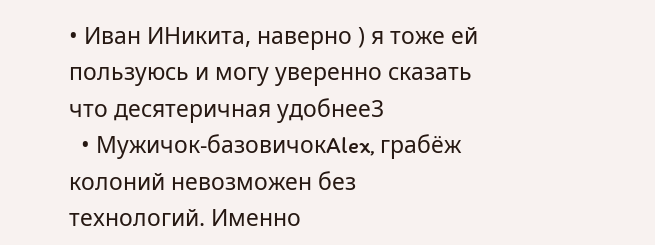• Иван ИНикита, наверно ) я тоже ей пользуюсь и могу уверенно сказать что десятеричная удобнее3
  • Мужичок-базовичокAlex, грабёж колоний невозможен без технологий. Именно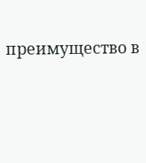преимущество в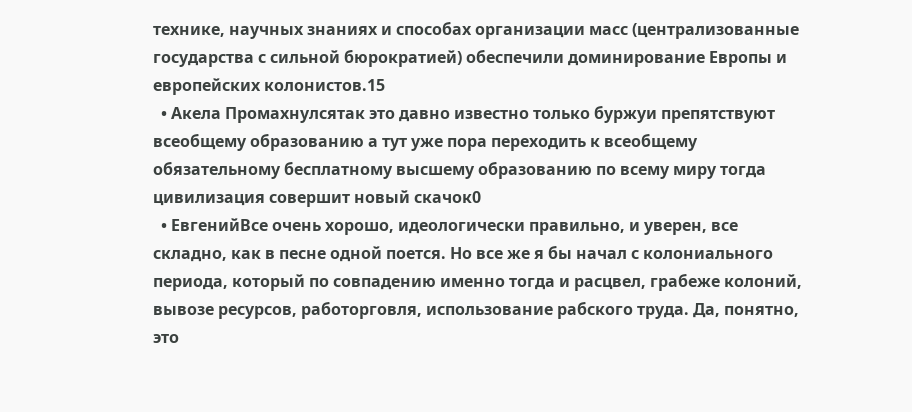технике, научных знаниях и способах организации масс (централизованные государства с сильной бюрократией) обеспечили доминирование Европы и европейских колонистов.15
  • Акела Промахнулсятак это давно известно только буржуи препятствуют всеобщему образованию а тут уже пора переходить к всеобщему обязательному бесплатному высшему образованию по всему миру тогда цивилизация совершит новый скачок0
  • ЕвгенийВсе очень хорошо, идеологически правильно, и уверен, все складно, как в песне одной поется. Но все же я бы начал с колониального периода, который по совпадению именно тогда и расцвел, грабеже колоний, вывозе ресурсов, работорговля, использование рабского труда. Да, понятно, это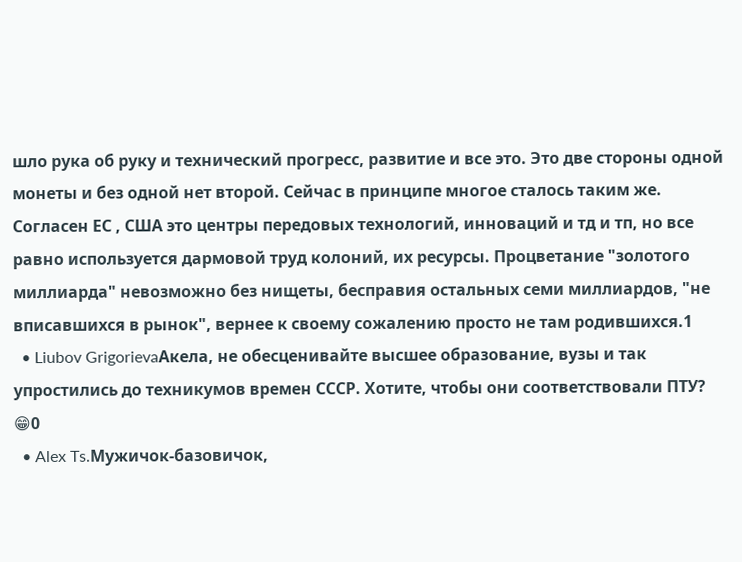шло рука об руку и технический прогресс, развитие и все это. Это две стороны одной монеты и без одной нет второй. Сейчас в принципе многое сталось таким же. Согласен ЕС , США это центры передовых технологий, инноваций и тд и тп, но все равно используется дармовой труд колоний, их ресурсы. Процветание "золотого миллиарда" невозможно без нищеты, бесправия остальных семи миллиардов, "не вписавшихся в рынок", вернее к своему сожалению просто не там родившихся.1
  • Liubov GrigorievaАкела, не обесценивайте высшее образование, вузы и так упростились до техникумов времен СССР. Хотите, чтобы они соответствовали ПТУ? 😁0
  • Alex Ts.Мужичок-базовичок,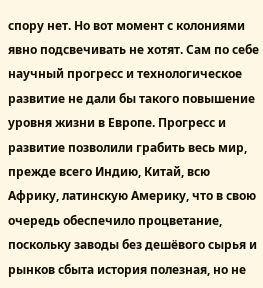спору нет. Но вот момент с колониями явно подсвечивать не хотят. Сам по себе научный прогресс и технологическое развитие не дали бы такого повышение уровня жизни в Европе. Прогресс и развитие позволили грабить весь мир, прежде всего Индию, Китай, всю Африку, латинскую Америку, что в свою очередь обеспечило процветание, поскольку заводы без дешёвого сырья и рынков сбыта история полезная, но не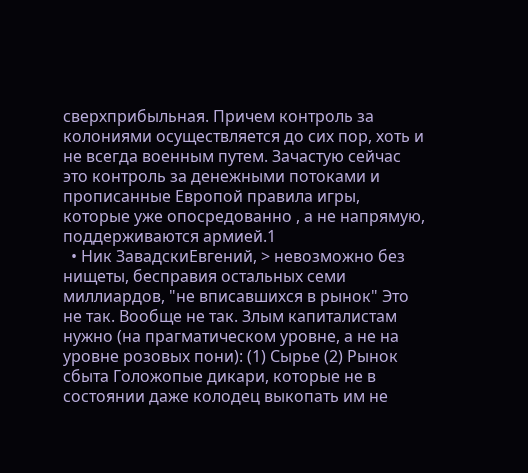сверхприбыльная. Причем контроль за колониями осуществляется до сих пор, хоть и не всегда военным путем. Зачастую сейчас это контроль за денежными потоками и прописанные Европой правила игры, которые уже опосредованно , а не напрямую, поддерживаются армией.1
  • Ник ЗавадскиЕвгений, > невозможно без нищеты, бесправия остальных семи миллиардов, "не вписавшихся в рынок" Это не так. Вообще не так. Злым капиталистам нужно (на прагматическом уровне, а не на уровне розовых пони): (1) Сырье (2) Рынок сбыта Голожопые дикари, которые не в состоянии даже колодец выкопать им не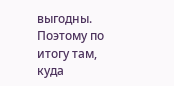выгодны. Поэтому по итогу там, куда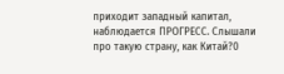приходит западный капитал, наблюдается ПРОГРЕСС. Слышали про такую страну, как Китай?0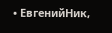• ЕвгенийНик,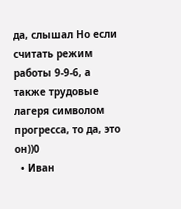да, слышал Но если считать режим работы 9-9-6, а также трудовые лагеря символом прогресса, то да, это он))0
  • Иван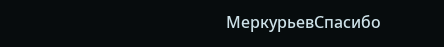МеркурьевСпасибо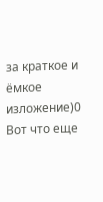за краткое и ёмкое изложение)0
Вот что еще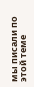мы писали по этой теме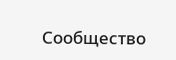Сообщество